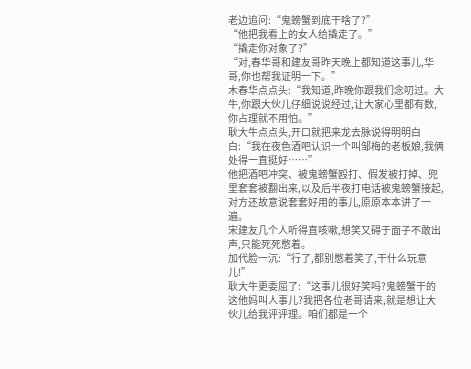老边追问:“鬼螃蟹到底干啥了?”
“他把我看上的女人给撬走了。”
“撬走你对象了?”
“对,春华哥和建友哥昨天晚上都知道这事儿,华哥,你也帮我证明一下。”
木春华点点头:“我知道,昨晚你跟我们念叨过。大牛,你跟大伙儿仔细说说经过,让大家心里都有数,你占理就不用怕。”
耿大牛点点头,开口就把来龙去脉说得明明白白:“我在夜色酒吧认识一个叫邹梅的老板娘,我俩处得一直挺好……”
他把酒吧冲突、被鬼螃蟹殴打、假发被打掉、兜里套套被翻出来,以及后半夜打电话被鬼螃蟹接起,对方还故意说套套好用的事儿,原原本本讲了一遍。
宋建友几个人听得直咳嗽,想笑又碍于面子不敢出声,只能死死憋着。
加代脸一沉:“行了,都别憋着笑了,干什么玩意儿!”
耿大牛更委屈了:“这事儿很好笑吗?鬼螃蟹干的这他妈叫人事儿?我把各位老哥请来,就是想让大伙儿给我评评理。咱们都是一个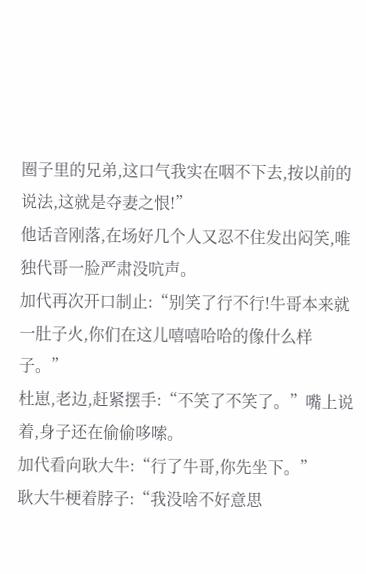圈子里的兄弟,这口气我实在咽不下去,按以前的说法,这就是夺妻之恨!”
他话音刚落,在场好几个人又忍不住发出闷笑,唯独代哥一脸严肃没吭声。
加代再次开口制止:“别笑了行不行!牛哥本来就一肚子火,你们在这儿嘻嘻哈哈的像什么样子。”
杜崽,老边,赶紧摆手:“不笑了不笑了。”嘴上说着,身子还在偷偷哆嗦。
加代看向耿大牛:“行了牛哥,你先坐下。”
耿大牛梗着脖子:“我没啥不好意思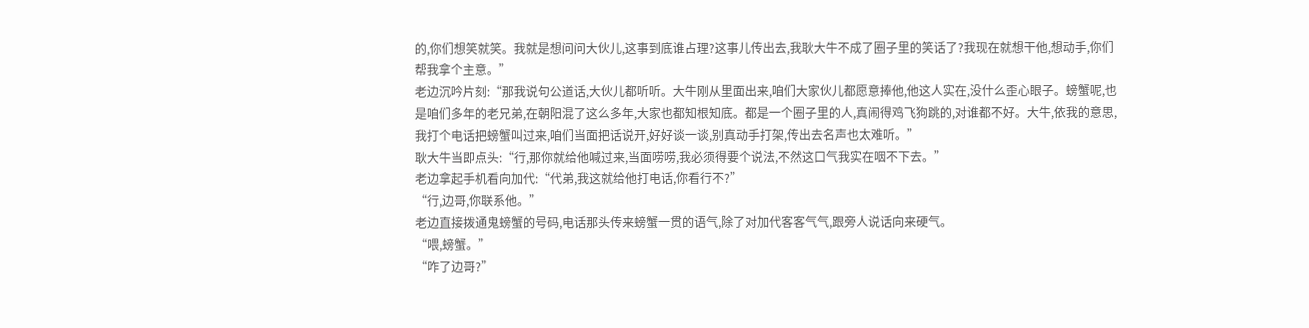的,你们想笑就笑。我就是想问问大伙儿,这事到底谁占理?这事儿传出去,我耿大牛不成了圈子里的笑话了?我现在就想干他,想动手,你们帮我拿个主意。”
老边沉吟片刻:“那我说句公道话,大伙儿都听听。大牛刚从里面出来,咱们大家伙儿都愿意捧他,他这人实在,没什么歪心眼子。螃蟹呢,也是咱们多年的老兄弟,在朝阳混了这么多年,大家也都知根知底。都是一个圈子里的人,真闹得鸡飞狗跳的,对谁都不好。大牛,依我的意思,我打个电话把螃蟹叫过来,咱们当面把话说开,好好谈一谈,别真动手打架,传出去名声也太难听。”
耿大牛当即点头:“行,那你就给他喊过来,当面唠唠,我必须得要个说法,不然这口气我实在咽不下去。”
老边拿起手机看向加代:“代弟,我这就给他打电话,你看行不?”
“行,边哥,你联系他。”
老边直接拨通鬼螃蟹的号码,电话那头传来螃蟹一贯的语气,除了对加代客客气气,跟旁人说话向来硬气。
“喂,螃蟹。”
“咋了边哥?”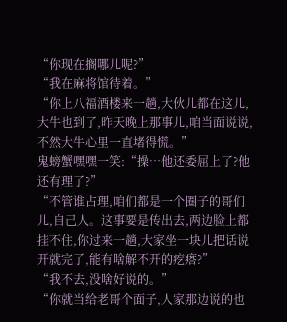“你现在搁哪儿呢?”
“我在麻将馆待着。”
“你上八福酒楼来一趟,大伙儿都在这儿,大牛也到了,昨天晚上那事儿,咱当面说说,不然大牛心里一直堵得慌。”
鬼螃蟹嘿嘿一笑:“操…他还委屈上了?他还有理了?”
“不管谁占理,咱们都是一个圈子的哥们儿,自己人。这事要是传出去,两边脸上都挂不住,你过来一趟,大家坐一块儿把话说开就完了,能有啥解不开的疙瘩?”
“我不去,没啥好说的。”
“你就当给老哥个面子,人家那边说的也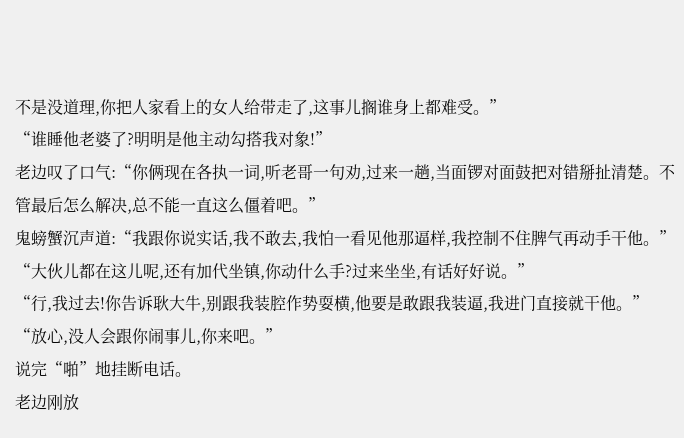不是没道理,你把人家看上的女人给带走了,这事儿搁谁身上都难受。”
“谁睡他老婆了?明明是他主动勾搭我对象!”
老边叹了口气:“你俩现在各执一词,听老哥一句劝,过来一趟,当面锣对面鼓把对错掰扯清楚。不管最后怎么解决,总不能一直这么僵着吧。”
鬼螃蟹沉声道:“我跟你说实话,我不敢去,我怕一看见他那逼样,我控制不住脾气再动手干他。”
“大伙儿都在这儿呢,还有加代坐镇,你动什么手?过来坐坐,有话好好说。”
“行,我过去!你告诉耿大牛,别跟我装腔作势耍横,他要是敢跟我装逼,我进门直接就干他。”
“放心,没人会跟你闹事儿,你来吧。”
说完“啪”地挂断电话。
老边刚放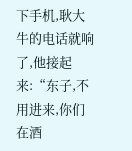下手机,耿大牛的电话就响了,他接起来:“东子,不用进来,你们在酒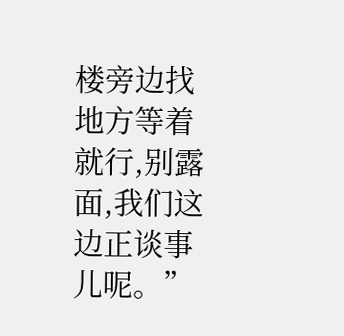楼旁边找地方等着就行,别露面,我们这边正谈事儿呢。”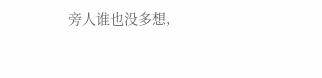旁人谁也没多想,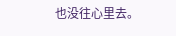也没往心里去。